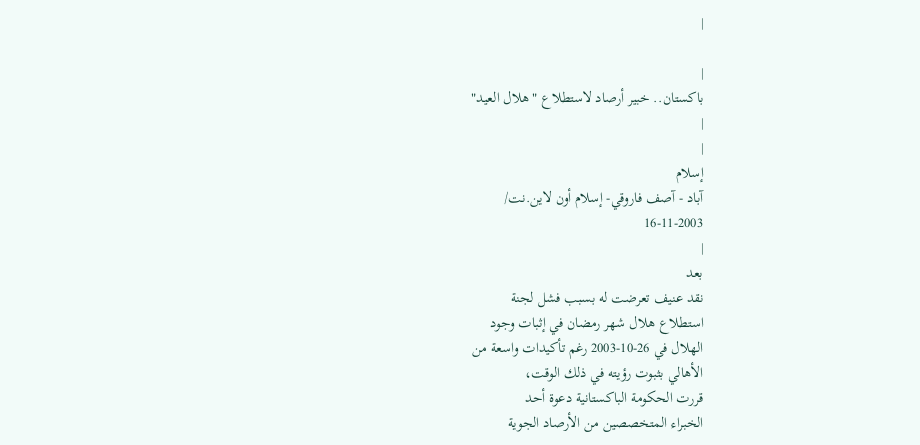|

|
باكستان.. خبير أرصاد لاستطلاع "هلال العيد"
|
|
إسلام
آباد - آصف فاروقي- إسلام أون لاين.نت/
16-11-2003
|
بعد
نقد عنيف تعرضت له بسبب فشل لجنة
استطلاع هلال شهر رمضان في إثبات وجود
الهلال في 26-10-2003 رغم تأكيدات واسعة من
الأهالي بثبوت رؤيته في ذلك الوقت،
قررت الحكومة الباكستانية دعوة أحد
الخبراء المتخصصين من الأرصاد الجوية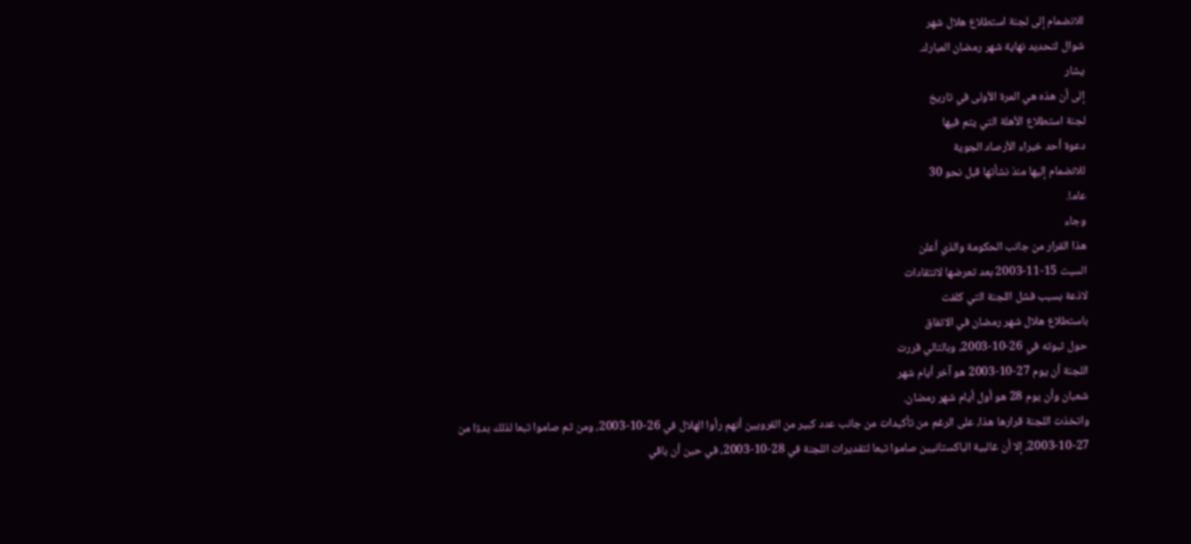للانضمام إلى لجنة استطلاع هلال شهر
شوال لتحديد نهاية شهر رمضان المبارك.
يشار
إلى أن هذه هي المرة الأولى في تاريخ
لجنة استطلاع الأهلة التي يتم فيها
دعوة أحد خبراء الأرصاد الجوية
للانضمام إليها منذ نشأتها قبل نحو 30
عاما.
وجاء
هذا القرار من جانب الحكومة والذي أعلن
السبت 15-11-2003 بعد تعرضها لانتقادات
لاذعة بسبب فشل اللجنة التي كلفت
باستطلاع هلال شهر رمضان في الاتفاق
حول ثبوته في 26-10-2003، وبالتالي قررت
اللجنة أن يوم 27-10-2003 هو آخر أيام شهر
شعبان وأن يوم 28 هو أول أيام شهر رمضان.
واتخذت اللجنة قرارها هذا، على الرغم من تأكيدات من جانب عدد كبير من القرويين أنهم رأوا الهلال في 26-10-2003، ومن ثم صاموا تبعا لذلك بدءًا من 27-10-2003، إلا أن غالبية الباكستانيين صاموا تبعا لتقديرات اللجنة في 28-10-2003، في حين أن باقي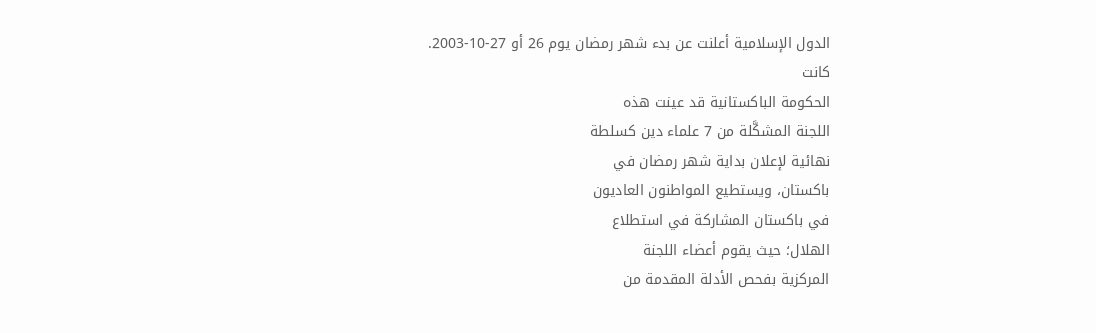الدول الإسلامية أعلنت عن بدء شهر رمضان يوم 26 أو 27-10-2003.
كانت
الحكومة الباكستانية قد عينت هذه
اللجنة المشكَّلة من 7 علماء دين كسلطة
نهائية لإعلان بداية شهر رمضان في
باكستان، ويستطيع المواطنون العاديون
في باكستان المشاركة في استطلاع
الهلال؛ حيث يقوم أعضاء اللجنة
المركزية بفحص الأدلة المقدمة من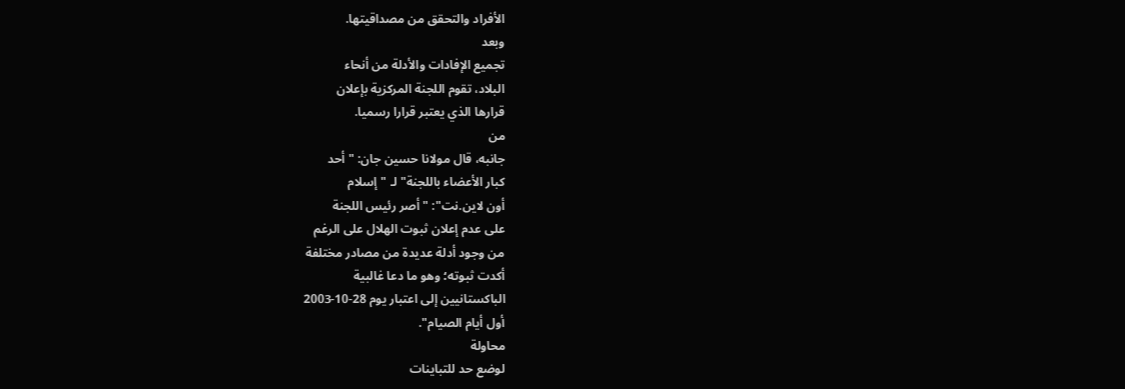الأفراد والتحقق من مصداقيتها.
وبعد
تجميع الإفادات والأدلة من أنحاء
البلاد، تقوم اللجنة المركزية بإعلان
قرارها الذي يعتبر قرارا رسميا.
من
جانبه، قال مولانا حسين جان: "أحد
كبار الأعضاء باللجنة" لـ "إسلام
أون لاين.نت": "أصر رئيس اللجنة
على عدم إعلان ثبوت الهلال على الرغم
من وجود أدلة عديدة من مصادر مختلفة
أكدت ثبوته؛ وهو ما دعا غالبية
الباكستانيين إلى اعتبار يوم 28-10-2003
أول أيام الصيام".
محاولة
لوضع حد للتباينات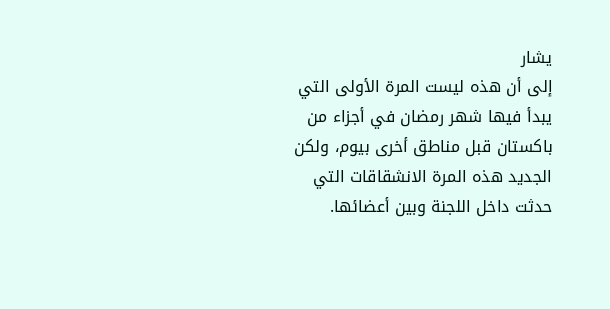يشار
إلى أن هذه ليست المرة الأولى التي
يبدأ فيها شهر رمضان في أجزاء من
باكستان قبل مناطق أخرى بيوم، ولكن
الجديد هذه المرة الانشقاقات التي
حدثت داخل اللجنة وبين أعضائها.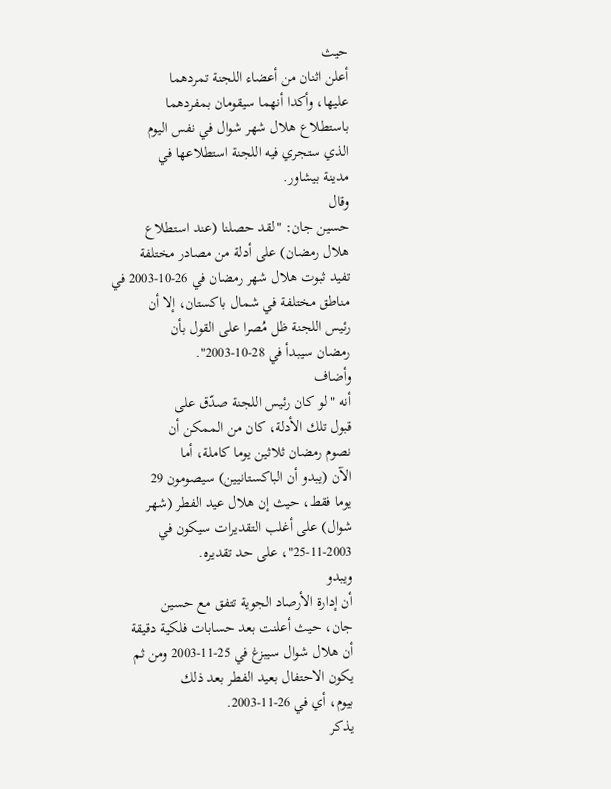حيث
أعلن اثنان من أعضاء اللجنة تمردهما
عليها، وأكدا أنهما سيقومان بمفردهما
باستطلاع هلال شهر شوال في نفس اليوم
الذي ستجري فيه اللجنة استطلاعها في
مدينة بيشاور.
وقال
حسين جان: "لقد حصلنا (عند استطلاع
هلال رمضان) على أدلة من مصادر مختلفة
تفيد ثبوت هلال شهر رمضان في 26-10-2003 في
مناطق مختلفة في شمال باكستان، إلا أن
رئيس اللجنة ظل مُصرا على القول بأن
رمضان سيبدأ في 28-10-2003".
وأضاف
أنه "لو كان رئيس اللجنة صدّق على
قبول تلك الأدلة، كان من الممكن أن
نصوم رمضان ثلاثين يوما كاملة، أما
الآن (يبدو أن الباكستانيين) سيصومون 29
يوما فقط، حيث إن هلال عيد الفطر (شهر
شوال) على أغلب التقديرات سيكون في
25-11-2003"، على حد تقديره.
ويبدو
أن إدارة الأرصاد الجوية تتفق مع حسين
جان، حيث أعلنت بعد حسابات فلكية دقيقة
أن هلال شوال سيبزغ في 25-11-2003 ومن ثم
يكون الاحتفال بعيد الفطر بعد ذلك
بيوم، أي في 26-11-2003.
يذكر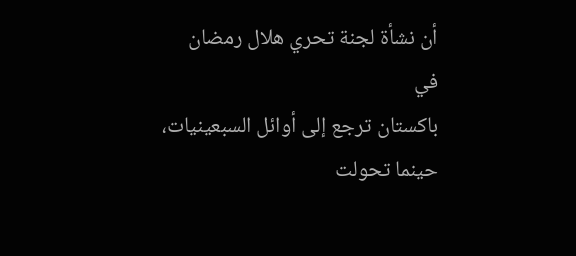أن نشأة لجنة تحري هلال رمضان في
باكستان ترجع إلى أوائل السبعينيات،
حينما تحولت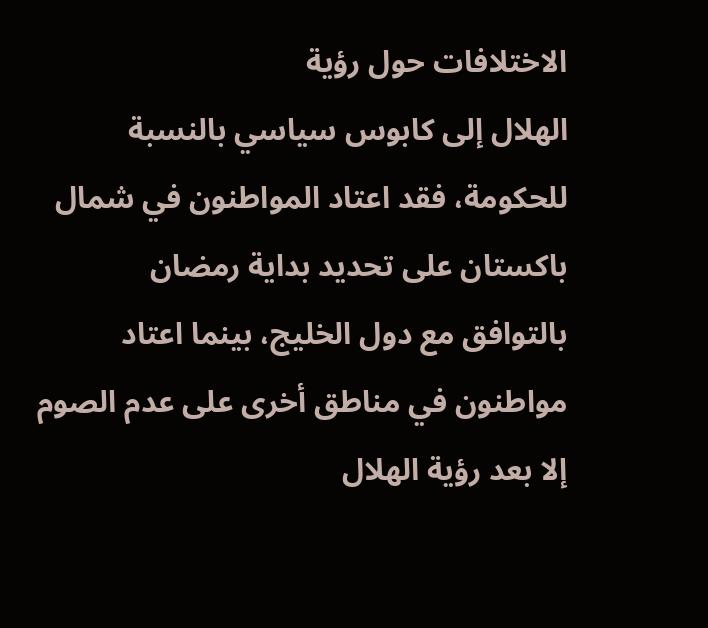الاختلافات حول رؤية
الهلال إلى كابوس سياسي بالنسبة
للحكومة، فقد اعتاد المواطنون في شمال
باكستان على تحديد بداية رمضان
بالتوافق مع دول الخليج، بينما اعتاد
مواطنون في مناطق أخرى على عدم الصوم
إلا بعد رؤية الهلال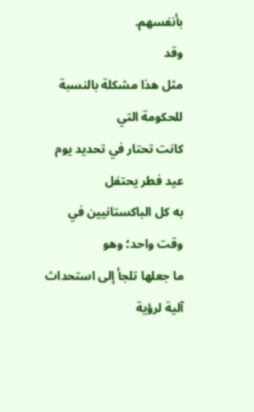بأنفسهم.
وقد
مثل هذا مشكلة بالنسبة للحكومة التي
كانت تحتار في تحديد يوم عيد فطر يحتفل
به كل الباكستانيين في وقت واحد؛ وهو
ما جعلها تلجأ إلى استحداث آلية لرؤية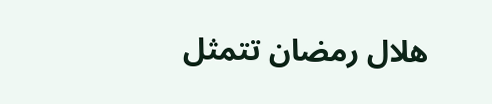هلال رمضان تتمثل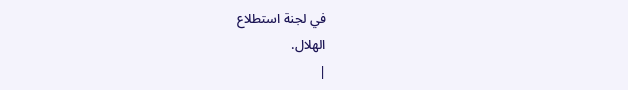في لجنة استطلاع
الهلال.
|